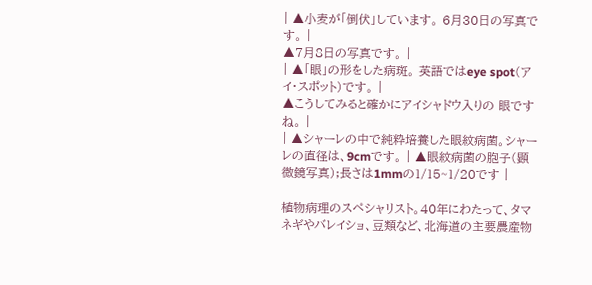| ▲小麦が「倒伏」しています。 6月30日の写真です。 |
▲7月8日の写真です。 |
| ▲「眼」の形をした病斑。 英語ではeye spot(アイ・スポット)です。 |
▲こうしてみると確かにアイシャドウ入りの 眼ですね。 |
| ▲シャーレの中で純粋培養した眼紋病菌。シャーレの直径は、9cmです。 | ▲眼紋病菌の胞子(顕微鏡写真);長さは1mmの1/15~1/20です |

植物病理のスペシャリスト。40年にわたって、タマネギやバレイショ、豆類など、北海道の主要農産物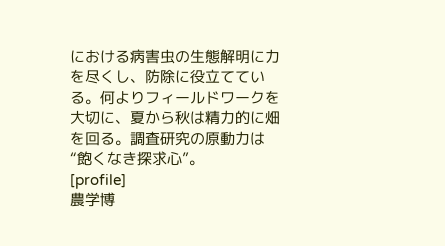における病害虫の生態解明に力を尽くし、防除に役立てている。何よりフィールドワークを大切に、夏から秋は精力的に畑を回る。調査研究の原動力は“飽くなき探求心”。
[profile]
農学博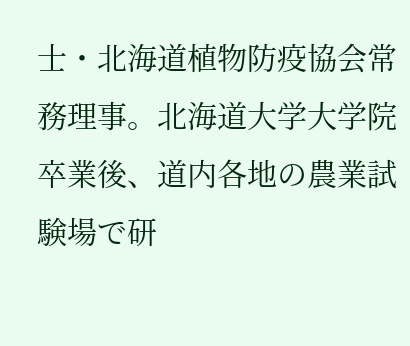士・北海道植物防疫協会常務理事。北海道大学大学院卒業後、道内各地の農業試験場で研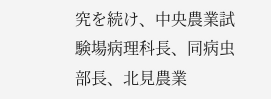究を続け、中央農業試験場病理科長、同病虫部長、北見農業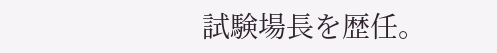試験場長を歴任。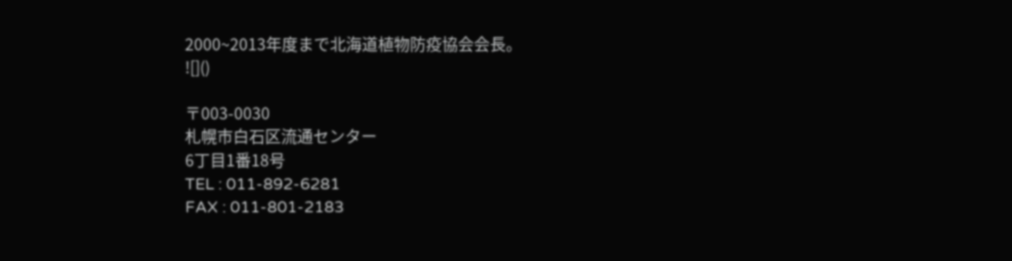2000~2013年度まで北海道植物防疫協会会長。
![]()

〒003-0030
札幌市白石区流通センター
6丁目1番18号
TEL : 011-892-6281
FAX : 011-801-2183